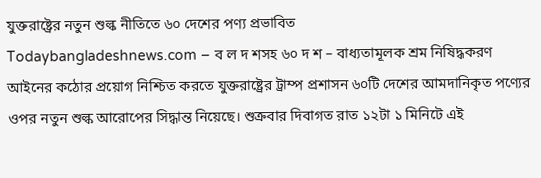যুক্তরাষ্ট্রের নতুন শুল্ক নীতিতে ৬০ দেশের পণ্য প্রভাবিত
Todaybangladeshnews.com – ব ল দ শসহ ৬০ দ শ – বাধ্যতামূলক শ্রম নিষিদ্ধকরণ আইনের কঠোর প্রয়োগ নিশ্চিত করতে যুক্তরাষ্ট্রের ট্রাম্প প্রশাসন ৬০টি দেশের আমদানিকৃত পণ্যের ওপর নতুন শুল্ক আরোপের সিদ্ধান্ত নিয়েছে। শুক্রবার দিবাগত রাত ১২টা ১ মিনিটে এই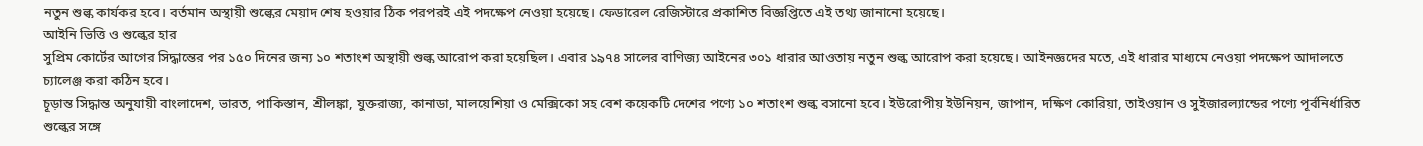নতুন শুল্ক কার্যকর হবে। বর্তমান অস্থায়ী শুল্কের মেয়াদ শেষ হওয়ার ঠিক পরপরই এই পদক্ষেপ নেওয়া হয়েছে। ফেডারেল রেজিস্টারে প্রকাশিত বিজ্ঞপ্তিতে এই তথ্য জানানো হয়েছে।
আইনি ভিত্তি ও শুল্কের হার
সুপ্রিম কোর্টের আগের সিদ্ধান্তের পর ১৫০ দিনের জন্য ১০ শতাংশ অস্থায়ী শুল্ক আরোপ করা হয়েছিল। এবার ১৯৭৪ সালের বাণিজ্য আইনের ৩০১ ধারার আওতায় নতুন শুল্ক আরোপ করা হয়েছে। আইনজ্ঞদের মতে, এই ধারার মাধ্যমে নেওয়া পদক্ষেপ আদালতে চ্যালেঞ্জ করা কঠিন হবে।
চূড়ান্ত সিদ্ধান্ত অনুযায়ী বাংলাদেশ, ভারত, পাকিস্তান, শ্রীলঙ্কা, যুক্তরাজ্য, কানাডা, মালয়েশিয়া ও মেক্সিকো সহ বেশ কয়েকটি দেশের পণ্যে ১০ শতাংশ শুল্ক বসানো হবে। ইউরোপীয় ইউনিয়ন, জাপান, দক্ষিণ কোরিয়া, তাইওয়ান ও সুইজারল্যান্ডের পণ্যে পূর্বনির্ধারিত শুল্কের সঙ্গে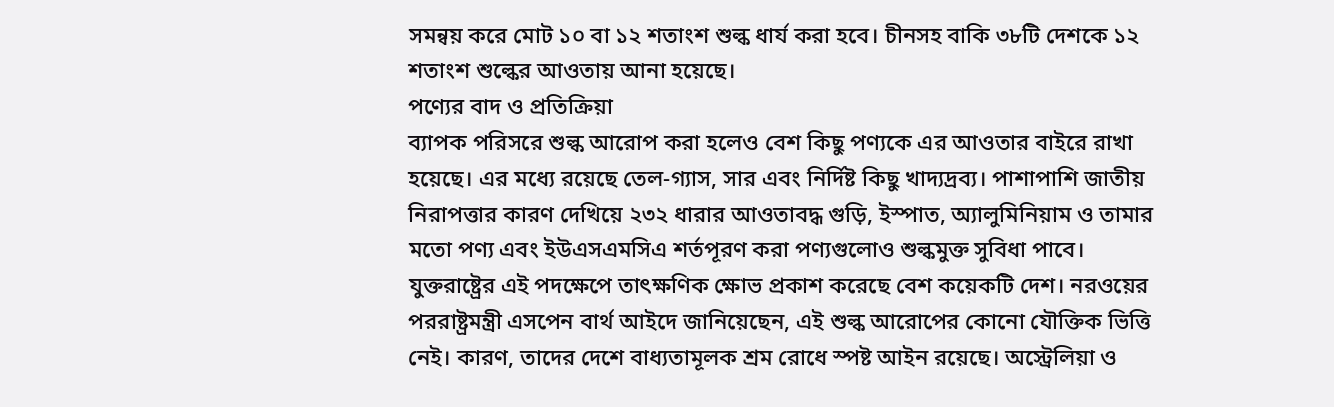সমন্বয় করে মোট ১০ বা ১২ শতাংশ শুল্ক ধার্য করা হবে। চীনসহ বাকি ৩৮টি দেশকে ১২ শতাংশ শুল্কের আওতায় আনা হয়েছে।
পণ্যের বাদ ও প্রতিক্রিয়া
ব্যাপক পরিসরে শুল্ক আরোপ করা হলেও বেশ কিছু পণ্যকে এর আওতার বাইরে রাখা হয়েছে। এর মধ্যে রয়েছে তেল-গ্যাস, সার এবং নির্দিষ্ট কিছু খাদ্যদ্রব্য। পাশাপাশি জাতীয় নিরাপত্তার কারণ দেখিয়ে ২৩২ ধারার আওতাবদ্ধ গুড়ি, ইস্পাত, অ্যালুমিনিয়াম ও তামার মতো পণ্য এবং ইউএসএমসিএ শর্তপূরণ করা পণ্যগুলোও শুল্কমুক্ত সুবিধা পাবে।
যুক্তরাষ্ট্রের এই পদক্ষেপে তাৎক্ষণিক ক্ষোভ প্রকাশ করেছে বেশ কয়েকটি দেশ। নরওয়ের পররাষ্ট্রমন্ত্রী এসপেন বার্থ আইদে জানিয়েছেন, এই শুল্ক আরোপের কোনো যৌক্তিক ভিত্তি নেই। কারণ, তাদের দেশে বাধ্যতামূলক শ্রম রোধে স্পষ্ট আইন রয়েছে। অস্ট্রেলিয়া ও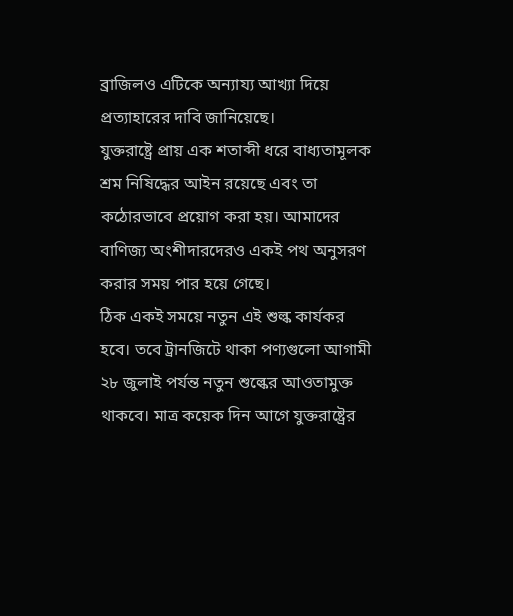ব্রাজিলও এটিকে অন্যায্য আখ্যা দিয়ে প্রত্যাহারের দাবি জানিয়েছে।
যুক্তরাষ্ট্রে প্রায় এক শতাব্দী ধরে বাধ্যতামূলক শ্রম নিষিদ্ধের আইন রয়েছে এবং তা কঠোরভাবে প্রয়োগ করা হয়। আমাদের বাণিজ্য অংশীদারদেরও একই পথ অনুসরণ করার সময় পার হয়ে গেছে।
ঠিক একই সময়ে নতুন এই শুল্ক কার্যকর হবে। তবে ট্রানজিটে থাকা পণ্যগুলো আগামী ২৮ জুলাই পর্যন্ত নতুন শুল্কের আওতামুক্ত থাকবে। মাত্র কয়েক দিন আগে যুক্তরাষ্ট্রের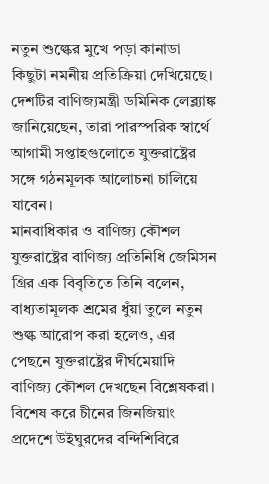নতুন শুল্কের মুখে পড়া কানাডা কিছুটা নমনীয় প্রতিক্রিয়া দেখিয়েছে। দেশটির বাণিজ্যমন্ত্রী ডমিনিক লেব্ল্যাঙ্ক জানিয়েছেন, তারা পারস্পরিক স্বার্থে আগামী সপ্তাহগুলোতে যুক্তরাষ্ট্রের সঙ্গে গঠনমূলক আলোচনা চালিয়ে যাবেন।
মানবাধিকার ও বাণিজ্য কৌশল
যুক্তরাষ্ট্রের বাণিজ্য প্রতিনিধি জেমিসন গ্রির এক বিবৃতিতে তিনি বলেন, বাধ্যতামূলক শ্রমের ধুঁয়া তুলে নতুন শুল্ক আরোপ করা হলেও, এর পেছনে যুক্তরাষ্ট্রের দীর্ঘমেয়াদি বাণিজ্য কৌশল দেখছেন বিশ্লেষকরা। বিশেষ করে চীনের জিনজিয়াং প্রদেশে উইঘুরদের বন্দিশিবিরে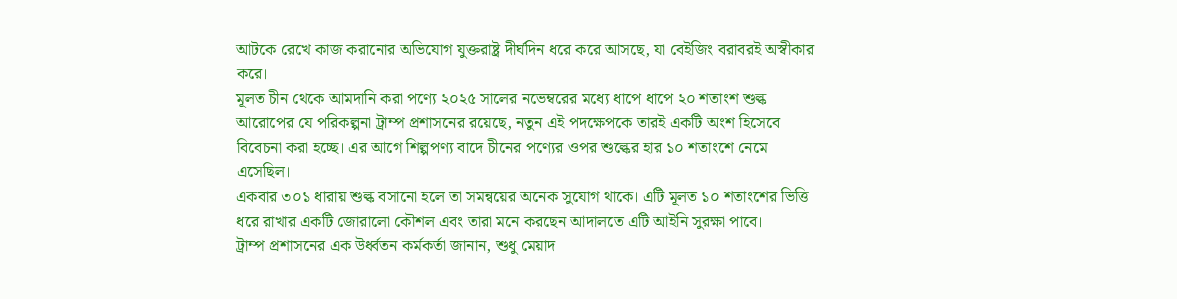আটকে রেখে কাজ করানোর অভিযোগ যুক্তরাষ্ট্র দীর্ঘদিন ধরে করে আসছে, যা বেইজিং বরাবরই অস্বীকার করে।
মূলত চীন থেকে আমদানি করা পণ্যে ২০২৫ সালের নভেম্বরের মধ্যে ধাপে ধাপে ২০ শতাংশ শুল্ক আরোপের যে পরিকল্পনা ট্রাম্প প্রশাসনের রয়েছে, নতুন এই পদক্ষেপকে তারই একটি অংশ হিসেবে বিবেচনা করা হচ্ছে। এর আগে শিল্পপণ্য বাদে চীনের পণ্যের ওপর শুল্কের হার ১০ শতাংশে নেমে এসেছিল।
একবার ৩০১ ধারায় শুল্ক বসানো হলে তা সমন্বয়ের অনেক সুযোগ থাকে। এটি মূলত ১০ শতাংশের ভিত্তি ধরে রাখার একটি জোরালো কৌশল এবং তারা মনে করছেন আদালতে এটি আইনি সুরক্ষা পাবে।
ট্রাম্প প্রশাসনের এক উর্ধ্বতন কর্মকর্তা জানান, শুধু মেয়াদ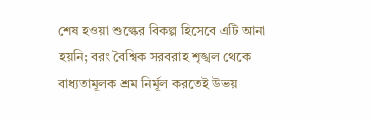শেষ হওয়া শুল্কের বিকল্প হিসেবে এটি আনা হয়নি; বরং বৈশ্বিক সরবরাহ শৃঙ্খল থেকে বাধ্যতামূলক শ্রম নির্মূল করতেই উভয়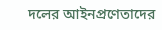দলের আইনপ্রণেতাদের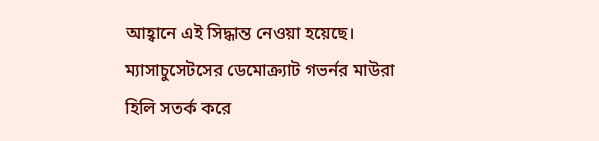আহ্বানে এই সিদ্ধান্ত নেওয়া হয়েছে। ম্যাসাচুসেটসের ডেমোক্র্যাট গভর্নর মাউরা হিলি সতর্ক করে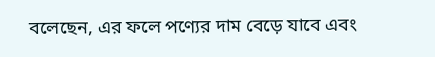বলেছেন, এর ফলে পণ্যের দাম বেড়ে যাবে এবং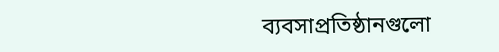ব্যবসাপ্রতিষ্ঠানগুলো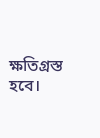ক্ষতিগ্রস্ত হবে।